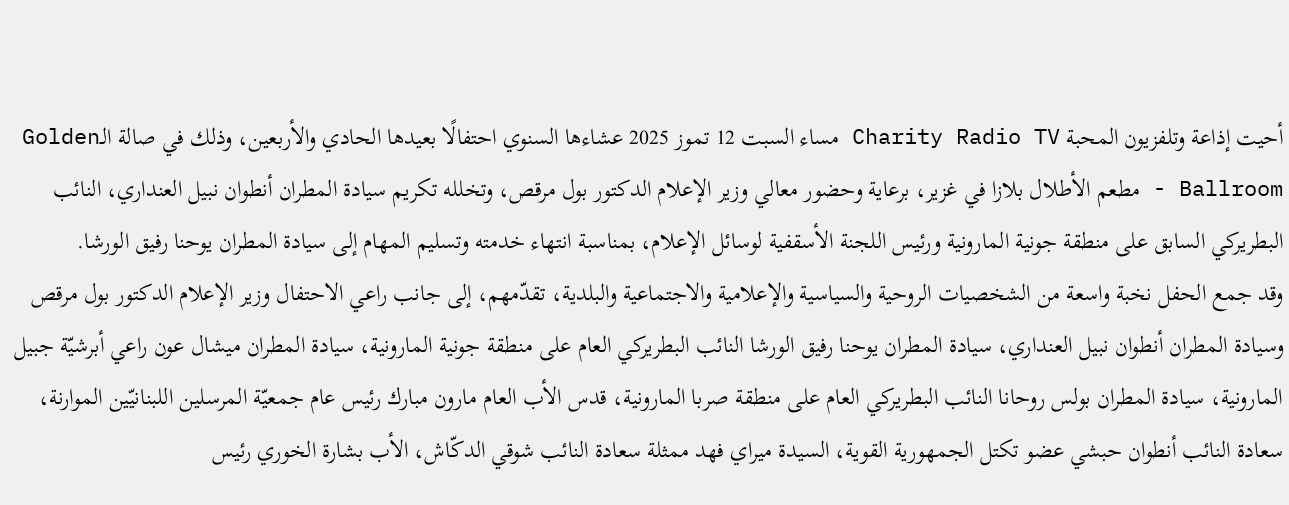أحيت إذاعة وتلفزيون المحبة Charity Radio TV مساء السبت 12 تموز 2025 عشاءها السنوي احتفالًا بعيدها الحادي والأربعين، وذلك في صالة الـGolden Ballroom - مطعم الأطلال بلازا في غزير، برعاية وحضور معالي وزير الإعلام الدكتور بول مرقص، وتخلله تكريم سيادة المطران أنطوان نبيل العنداري، النائب البطريركي السابق على منطقة جونية المارونية ورئيس اللجنة الأسقفية لوسائل الإعلام، بمناسبة انتهاء خدمته وتسليم المهام إلى سيادة المطران يوحنا رفيق الورشا.
وقد جمع الحفل نخبة واسعة من الشخصيات الروحية والسياسية والإعلامية والاجتماعية والبلدية، تقدّمهم، إلى جانب راعي الاحتفال وزير الإعلام الدكتور بول مرقص وسيادة المطران أنطوان نبيل العنداري، سيادة المطران يوحنا رفيق الورشا النائب البطريركي العام على منطقة جونية المارونية، سيادة المطران ميشال عون راعي أبرشيّة جبيل المارونية، سيادة المطران بولس روحانا النائب البطريركي العام على منطقة صربا المارونية، قدس الأب العام مارون مبارك رئيس عام جمعيّة المرسلين اللبنانيّين الموارنة، سعادة النائب أنطوان حبشي عضو تكتل الجمهورية القوية، السيدة ميراي فهد ممثلة سعادة النائب شوقي الدكّاش، الأب بشارة الخوري رئيس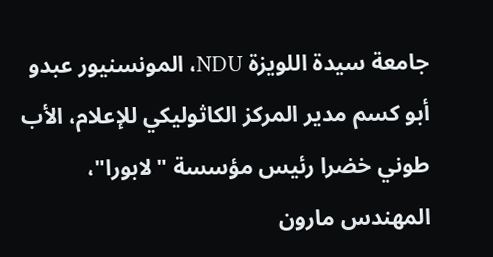جامعة سيدة اللويزة NDU، المونسنيور عبدو أبو كسم مدير المركز الكاثوليكي للإعلام، الأب طوني خضرا رئيس مؤسسة "لابورا"، المهندس مارون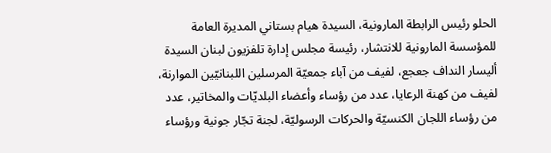الحلو رئيس الرابطة المارونية، السيدة هيام بستاني المديرة العامة للمؤسسة المارونية للانتشار، رئيسة مجلس إدارة تلفزيون لبنان السيدة أليسار النداف جعجع، لفيف من آباء جمعيّة المرسلين اللبنانيّين الموارنة، لفيف من كهنة الرعايا، عدد من رؤساء وأعضاء البلديّات والمخاتير، عدد من رؤساء اللجان الكنسيّة والحركات الرسوليّة، لجنة تجّار جونية ورؤساء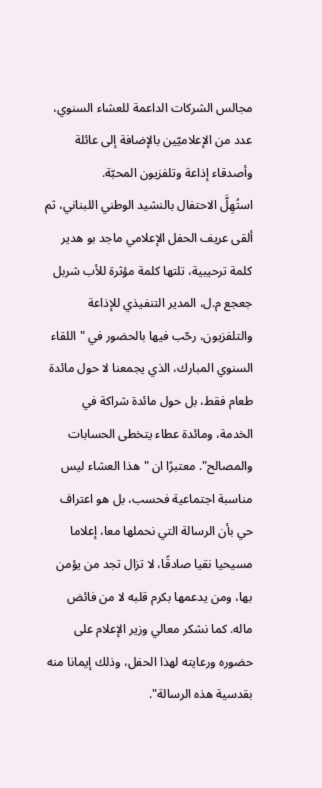مجالس الشركات الداعمة للعشاء السنوي، عدد من الإعلاميّين بالإضافة إلى عائلة وأصدقاء إذاعة وتلفزيون المحبّة.
استُهِلَّ الاحتفال بالنشيد الوطني اللبناني، ثم ألقى عريف الحفل الإعلامي ماجد بو هدير كلمة ترحيبية، تلتها كلمة مؤثرة للأب شربل جعجع م.ل، المدير التنفيذي للإذاعة والتلفزيون، رحّب فيها بالحضور في "اللقاء السنوي المبارك، الذي يجمعنا لا حول مائدة طعام فقط، بل حول مائدة شراكة في الخدمة، ومائدة عطاء يتخطى الحسابات والمصالح". معتبرًا ان "هذا العشاء ليس مناسبة اجتماعية فحسب، بل هو اعتراف حي بأن الرسالة التي نحملها معا، إعلاما مسيحيا نقيا صادقًا، لا تزال تجد من يؤمن بها، ومن يدعمها بكرم قلبه لا من فائض ماله. كما نشكر معالي وزير الإعلام على حضوره ورعايته لهذا الحفل، وذلك إيمانا منه بقدسية هذه الرسالة".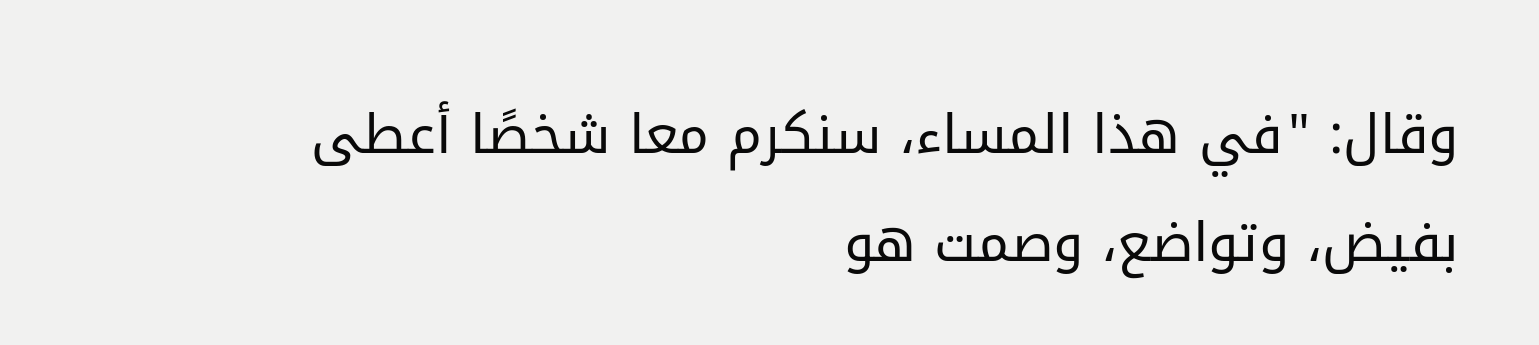وقال: "في هذا المساء، سنكرم معا شخصًا أعطى بفيض، وتواضع، وصمت هو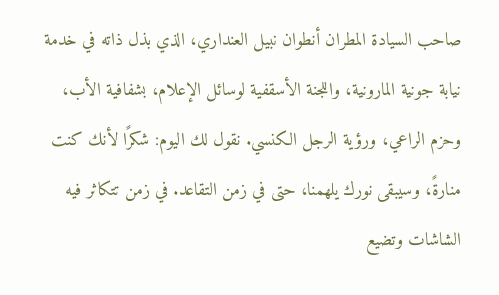صاحب السيادة المطران أنطوان نبيل العنداري، الذي بذل ذاته في خدمة نيابة جونية المارونية، واللجنة الأسقفية لوسائل الإعلام، بشفافية الأب، وحزم الراعي، ورؤية الرجل الكنسي. نقول لك اليوم: شكرًا لأنك كنت منارةً، وسيبقى نورك يلهمنا، حتى في زمن التقاعد. في زمن تتكاثر فيه الشاشات وتضيع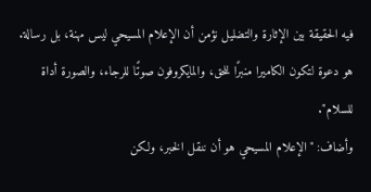فيه الحقيقة بين الإثارة والتضليل نؤمن أن الإعلام المسيحي ليس مهنة، بل رسالة. هو دعوة لتكون الكاميرا منبرًا للحق، والمايكروفون صوتًا للرجاء، والصورة أداة للسلام".
وأضاف: "الإعلام المسيحي هو أن ننقل الخبر، ولكن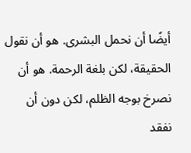أيضًا أن نحمل البشرى. هو أن نقول الحقيقة، لكن بلغة الرحمة. هو أن نصرخ بوجه الظلم، لكن دون أن نفقد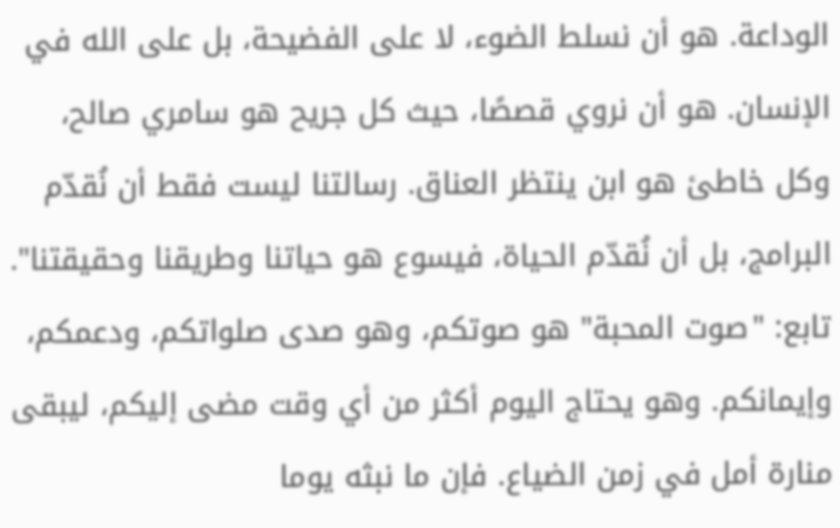الوداعة. هو أن نسلط الضوء، لا على الفضيحة، بل على الله في الإنسان. هو أن نروي قصصًا، حيث كل جريح هو سامري صالح، وكل خاطئ هو ابن ينتظر العناق. رسالتنا ليست فقط أن نُقدّم البرامج، بل أن نُقدّم الحياة، فيسوع هو حياتنا وطريقنا وحقيقتنا".
تابع: "صوت المحبة" هو صوتكم، وهو صدى صلواتكم، ودعمكم، وإيمانكم. وهو يحتاج اليوم أكثر من أي وقت مضى إليكم، ليبقى منارة أمل في زمن الضياع. فإن ما نبثه يوما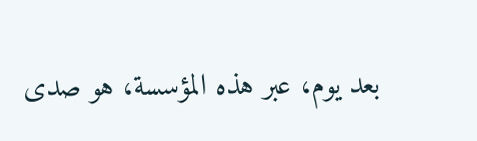بعد يوم، عبر هذه المؤسسة، هو صدى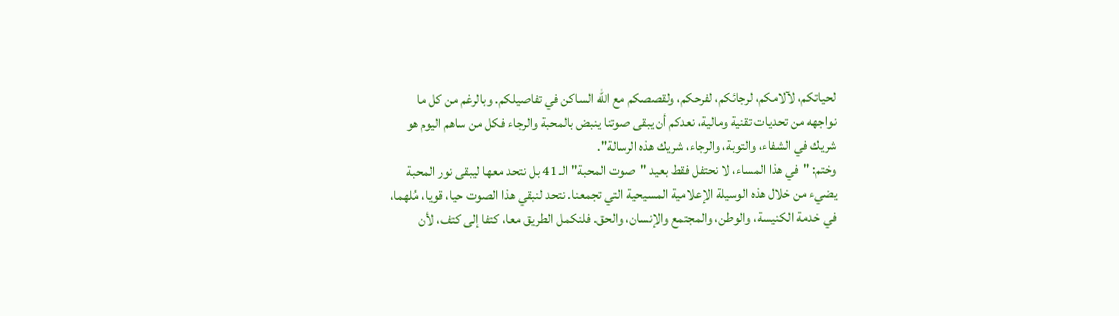لحياتكم، لآلامكم، لرجائكم، لفرحكم، ولقصصكم مع الله الساكن في تفاصيلكم. وبالرغم من كل ما نواجهه من تحديات تقنية ومالية، نعدكم أن يبقى صوتنا ينبض بالمحبة والرجاء فكل من ساهم اليوم هو شريك في الشفاء، والتوبة، والرجاء، شريك هذه الرسالة".
وختم: "في هذا المساء، لا نحتفل فقط بعيد "صوت المحبة" الـ 41 بل نتحد معها ليبقى نور المحبة يضيء من خلال هذه الوسيلة الإعلامية المسيحية التي تجمعنا. نتحد لنبقي هذا الصوت حيا، قويا، مُلهما، في خدمة الكنيسة، والوطن، والمجتمع والإنسان، والحق. فلنكمل الطريق معا، كتفا إلى كتف، لأن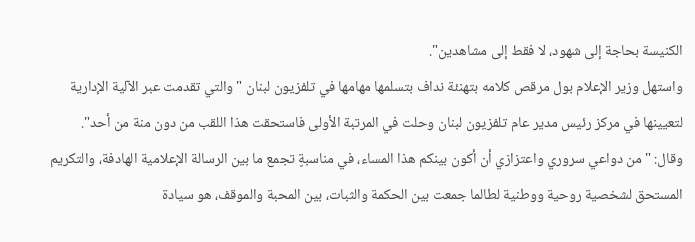الكنيسة بحاجة إلى شهود، لا فقط إلى مشاهدين".
واستهل وزير الإعلام بول مرقص كلامه بتهنئة نداف بتسلمها مهامها في تلفزيون لبنان "والتي تقدمت عبر الآلية الإدارية لتعيينها في مركز رئيس مدير عام تلفزيون لبنان وحلت في المرتبة الأولى فاستحقت هذا اللقب من دون منة من أحد".
وقال: "من دواعي سروري واعتزازي أن أكون بينكم هذا المساء، في مناسبةٍ تجمع ما بين الرسالة الإعلامية الهادفة، والتكريم المستحق لشخصية روحية ووطنية لطالما جمعت بين الحكمة والثبات، بين المحبة والموقف، هو سيادة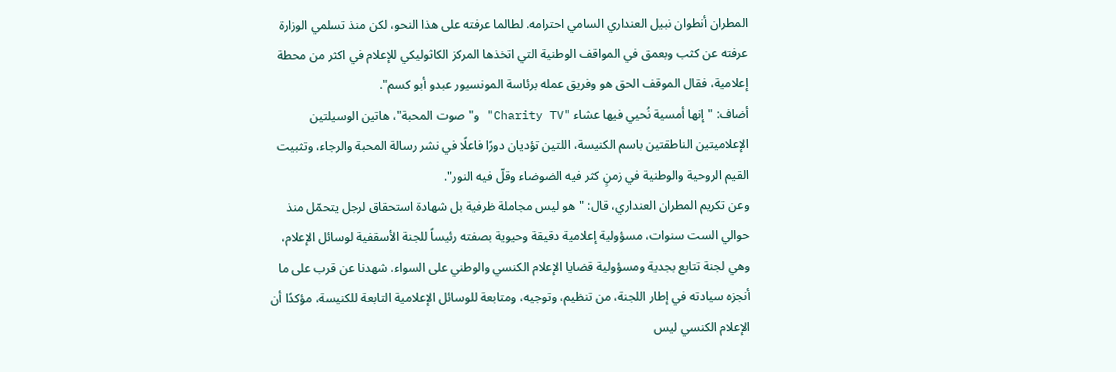المطران أنطوان نبيل العنداري السامي احترامه. لطالما عرفته على هذا النحو، لكن منذ تسلمي الوزارة عرفته عن كثب وبعمق في المواقف الوطنية التي اتخذها المركز الكاثوليكي للإعلام في اكثر من محطة إعلامية، فقال الموقف الحق هو وفريق عمله برئاسة المونسيور عبدو أبو كسم".
أضاف: "إنها أمسية نُحيي فيها عشاء "Charity TV" و"صوت المحبة"، هاتين الوسيلتين الإعلاميتين الناطقتين باسم الكنيسة، اللتين تؤديان دورًا فاعلًا في نشر رسالة المحبة والرجاء، وتثبيت القيم الروحية والوطنية في زمنٍ كثر فيه الضوضاء وقلّ فيه النور".
وعن تكريم المطران العنداري، قال: "هو ليس مجاملة ظرفية بل شهادة استحقاق لرجل يتحمّل منذ حوالي الست سنوات، مسؤولية إعلامية دقيقة وحيوية بصفته رئيساً للجنة الأسقفية لوسائل الإعلام، وهي لجنة تتابع بجدية ومسؤولية قضايا الإعلام الكنسي والوطني على السواء. شهدنا عن قرب على ما أنجزه سيادته في إطار اللجنة، من تنظيم، وتوجيه، ومتابعة للوسائل الإعلامية التابعة للكنيسة، مؤكدًا أن الإعلام الكنسي ليس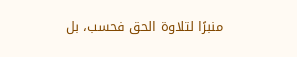منبرًا لتلاوة الحق فحسب، بل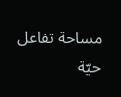مساحة تفاعل حيّة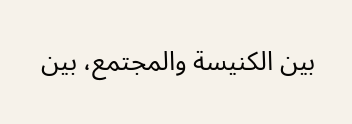بين الكنيسة والمجتمع، بين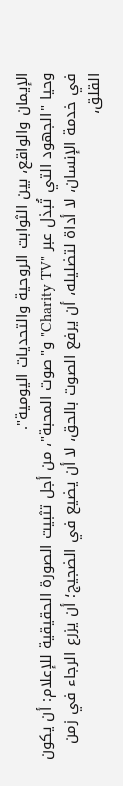الإيمان والواقع، بين الثوابت الروحية والتحديات اليومية".
وحيا "الجهود التي تُبذل عبر "Charity TV" و"صوت المحبة"، من أجل تثبيت الصورة الحقيقية للإعلام: أن يكون في خدمة الإنسان، لا أداة لتضليله، أن يرفع الصوت بالحق، لا أن يضيع في الضجيج؛ أن يزرع الرجاء في زمن القلق،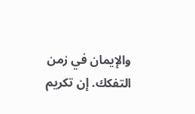والإيمان في زمن التفكك. إن تكريم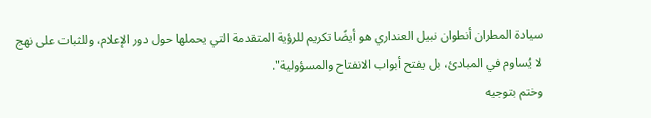سيادة المطران أنطوان نبيل العنداري هو أيضًا تكريم للرؤية المتقدمة التي يحملها حول دور الإعلام، وللثبات على نهج لا يُساوم في المبادئ، بل يفتح أبواب الانفتاح والمسؤولية".
وختم بتوجيه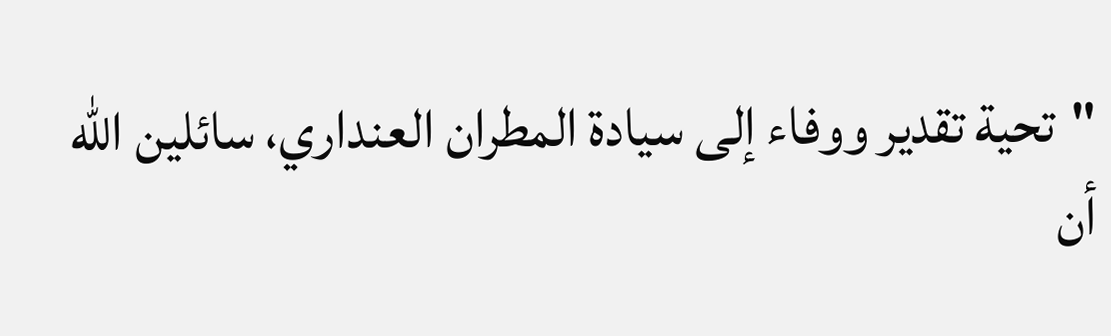"تحية تقدير ووفاء إلى سيادة المطران العنداري، سائلين الله أن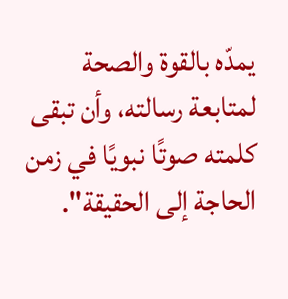يمدّه بالقوة والصحة لمتابعة رسالته، وأن تبقى كلمته صوتًا نبويًا في زمن الحاجة إلى الحقيقة".